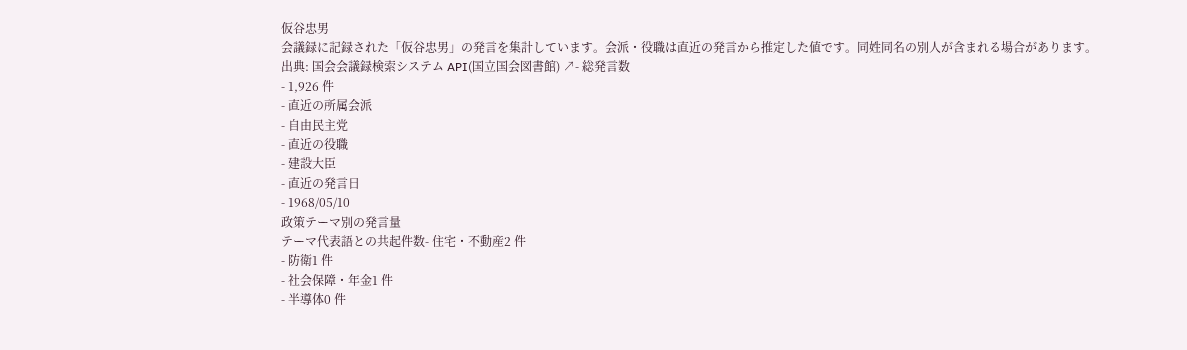仮谷忠男
会議録に記録された「仮谷忠男」の発言を集計しています。会派・役職は直近の発言から推定した値です。同姓同名の別人が含まれる場合があります。
出典: 国会会議録検索システム API(国立国会図書館) ↗- 総発言数
- 1,926 件
- 直近の所属会派
- 自由民主党
- 直近の役職
- 建設大臣
- 直近の発言日
- 1968/05/10
政策テーマ別の発言量
テーマ代表語との共起件数- 住宅・不動産2 件
- 防衛1 件
- 社会保障・年金1 件
- 半導体0 件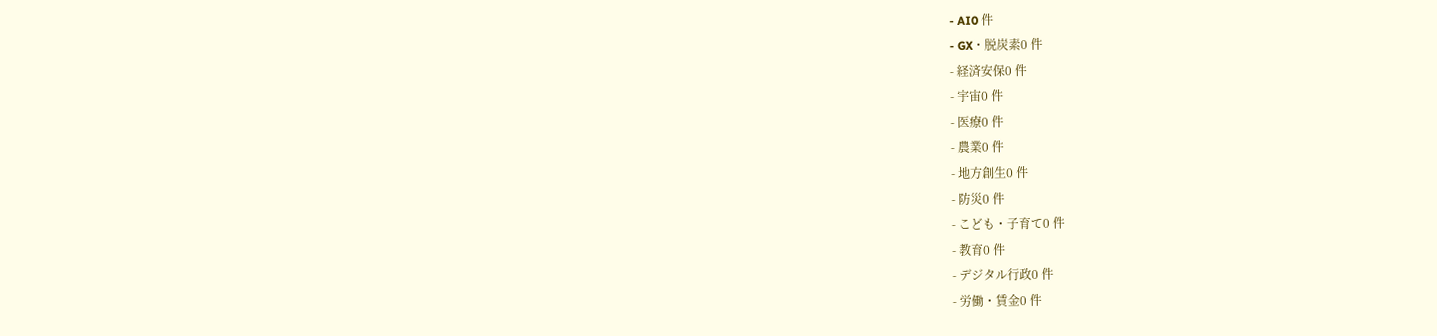- AI0 件
- GX・脱炭素0 件
- 経済安保0 件
- 宇宙0 件
- 医療0 件
- 農業0 件
- 地方創生0 件
- 防災0 件
- こども・子育て0 件
- 教育0 件
- デジタル行政0 件
- 労働・賃金0 件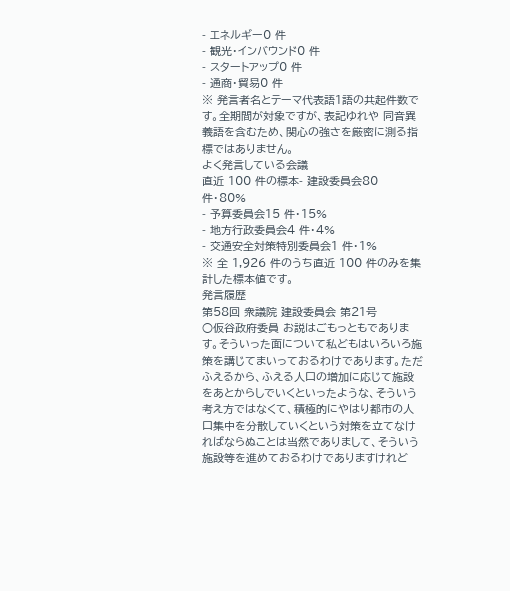- エネルギー0 件
- 観光・インバウンド0 件
- スタートアップ0 件
- 通商・貿易0 件
※ 発言者名とテーマ代表語1語の共起件数です。全期間が対象ですが、表記ゆれや 同音異義語を含むため、関心の強さを厳密に測る指標ではありません。
よく発言している会議
直近 100 件の標本- 建設委員会80 件・80%
- 予算委員会15 件・15%
- 地方行政委員会4 件・4%
- 交通安全対策特別委員会1 件・1%
※ 全 1,926 件のうち直近 100 件のみを集計した標本値です。
発言履歴
第58回 衆議院 建設委員会 第21号
○仮谷政府委員 お説はごもっともであります。そういった面について私どもはいろいろ施策を講じてまいっておるわけであります。ただふえるから、ふえる人口の増加に応じて施設をあとからしでいくといったような、そういう考え方ではなくて、積極的にやはり都市の人口集中を分散していくという対策を立てなければならぬことは当然でありまして、そういう施設等を進めておるわけでありますけれど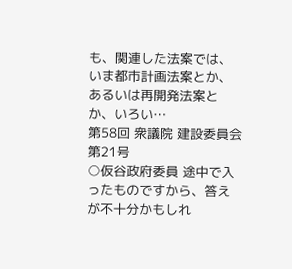も、関連した法案では、いま都市計画法案とか、あるいは再開発法案とか、いろい…
第58回 衆議院 建設委員会 第21号
○仮谷政府委員 途中で入ったものですから、答えが不十分かもしれ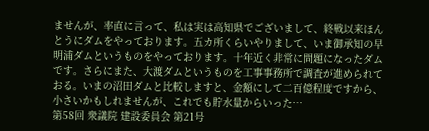ませんが、率直に言って、私は実は高知県でございまして、終戦以来ほんとうにダムをやっております。五カ所くらいやりまして、いま御承知の早明浦ダムというものをやっております。十年近く非常に問題になったダムです。さらにまた、大渡ダムというものを工事事務所で調査が進められておる。いまの沼田ダムと比較しますと、金額にして二百億程度ですから、小さいかもしれませんが、これでも貯水量からいった…
第58回 衆議院 建設委員会 第21号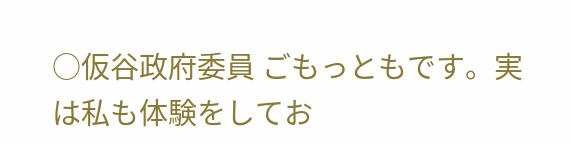○仮谷政府委員 ごもっともです。実は私も体験をしてお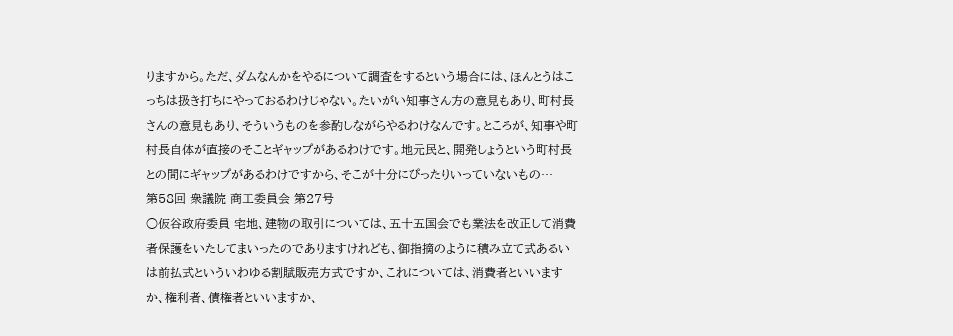りますから。ただ、ダムなんかをやるについて調査をするという場合には、ほんとうはこっちは扱き打ちにやっておるわけじゃない。たいがい知事さん方の意見もあり、町村長さんの意見もあり、そういうものを参酌しながらやるわけなんです。ところが、知事や町村長自体が直接のそことギャップがあるわけです。地元民と、開発しょうという町村長との間にギャップがあるわけですから、そこが十分にぴったりいっていないもの…
第58回 衆議院 商工委員会 第27号
○仮谷政府委員 宅地、建物の取引については、五十五国会でも業法を改正して消費者保護をいたしてまいったのでありますけれども、御指摘のように積み立て式あるいは前払式といういわゆる割賦販売方式ですか、これについては、消費者といいますか、権利者、債権者といいますか、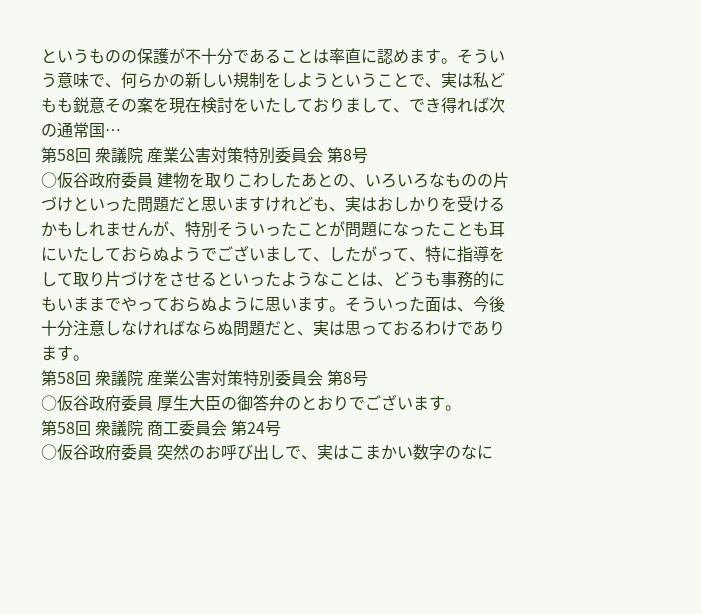というものの保護が不十分であることは率直に認めます。そういう意味で、何らかの新しい規制をしようということで、実は私どもも鋭意その案を現在検討をいたしておりまして、でき得れば次の通常国…
第58回 衆議院 産業公害対策特別委員会 第8号
○仮谷政府委員 建物を取りこわしたあとの、いろいろなものの片づけといった問題だと思いますけれども、実はおしかりを受けるかもしれませんが、特別そういったことが問題になったことも耳にいたしておらぬようでございまして、したがって、特に指導をして取り片づけをさせるといったようなことは、どうも事務的にもいままでやっておらぬように思います。そういった面は、今後十分注意しなければならぬ問題だと、実は思っておるわけであります。
第58回 衆議院 産業公害対策特別委員会 第8号
○仮谷政府委員 厚生大臣の御答弁のとおりでございます。
第58回 衆議院 商工委員会 第24号
○仮谷政府委員 突然のお呼び出しで、実はこまかい数字のなに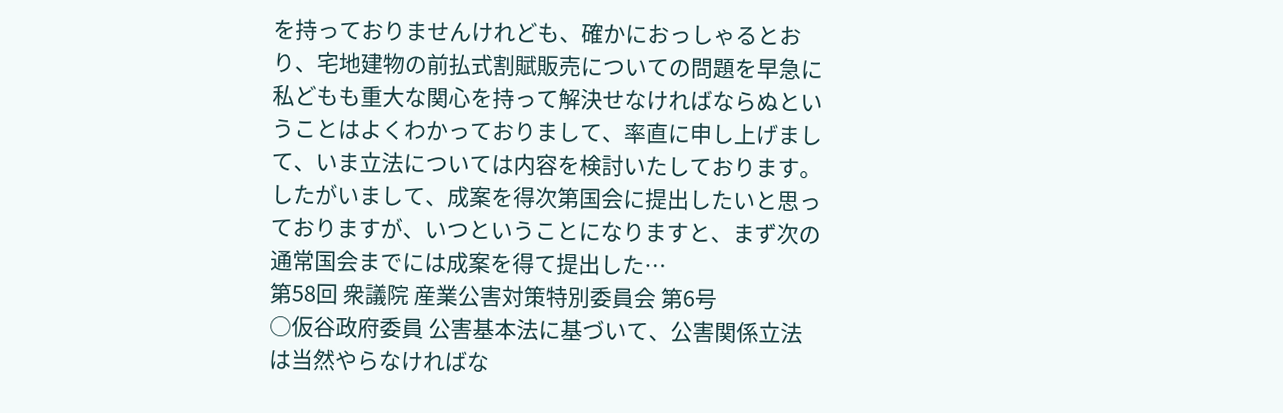を持っておりませんけれども、確かにおっしゃるとおり、宅地建物の前払式割賦販売についての問題を早急に私どもも重大な関心を持って解決せなければならぬということはよくわかっておりまして、率直に申し上げまして、いま立法については内容を検討いたしております。したがいまして、成案を得次第国会に提出したいと思っておりますが、いつということになりますと、まず次の通常国会までには成案を得て提出した…
第58回 衆議院 産業公害対策特別委員会 第6号
○仮谷政府委員 公害基本法に基づいて、公害関係立法は当然やらなければな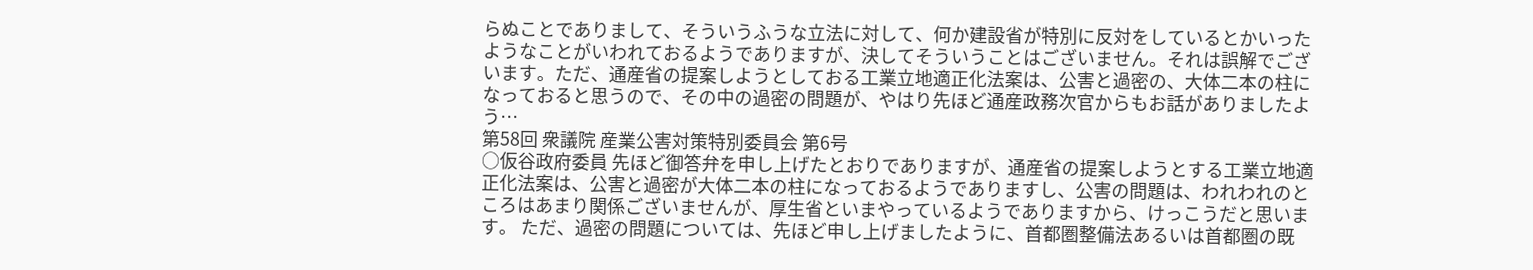らぬことでありまして、そういうふうな立法に対して、何か建設省が特別に反対をしているとかいったようなことがいわれておるようでありますが、決してそういうことはございません。それは誤解でございます。ただ、通産省の提案しようとしておる工業立地適正化法案は、公害と過密の、大体二本の柱になっておると思うので、その中の過密の問題が、やはり先ほど通産政務次官からもお話がありましたよう…
第58回 衆議院 産業公害対策特別委員会 第6号
○仮谷政府委員 先ほど御答弁を申し上げたとおりでありますが、通産省の提案しようとする工業立地適正化法案は、公害と過密が大体二本の柱になっておるようでありますし、公害の問題は、われわれのところはあまり関係ございませんが、厚生省といまやっているようでありますから、けっこうだと思います。 ただ、過密の問題については、先ほど申し上げましたように、首都圏整備法あるいは首都圏の既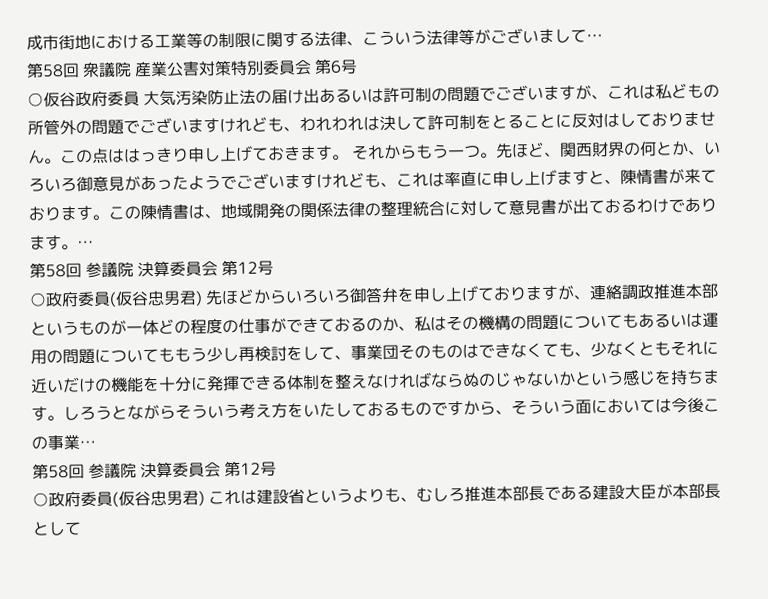成市街地における工業等の制限に関する法律、こういう法律等がございまして…
第58回 衆議院 産業公害対策特別委員会 第6号
○仮谷政府委員 大気汚染防止法の届け出あるいは許可制の問題でございますが、これは私どもの所管外の問題でございますけれども、われわれは決して許可制をとることに反対はしておりません。この点ははっきり申し上げておきます。 それからもう一つ。先ほど、関西財界の何とか、いろいろ御意見があったようでございますけれども、これは率直に申し上げますと、陳情書が来ております。この陳情書は、地域開発の関係法律の整理統合に対して意見書が出ておるわけであります。…
第58回 参議院 決算委員会 第12号
○政府委員(仮谷忠男君) 先ほどからいろいろ御答弁を申し上げておりますが、連絡調政推進本部というものが一体どの程度の仕事ができておるのか、私はその機構の問題についてもあるいは運用の問題についてももう少し再検討をして、事業団そのものはできなくても、少なくともそれに近いだけの機能を十分に発揮できる体制を整えなければならぬのじゃないかという感じを持ちます。しろうとながらそういう考え方をいたしておるものですから、そういう面においては今後この事業…
第58回 参議院 決算委員会 第12号
○政府委員(仮谷忠男君) これは建設省というよりも、むしろ推進本部長である建設大臣が本部長として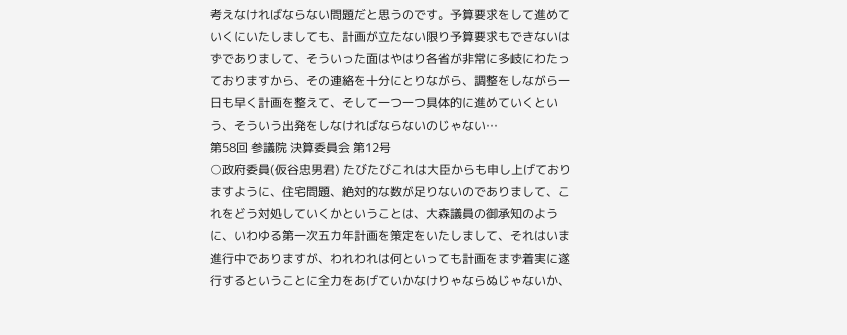考えなければならない問題だと思うのです。予算要求をして進めていくにいたしましても、計画が立たない限り予算要求もできないはずでありまして、そういった面はやはり各省が非常に多岐にわたっておりますから、その連絡を十分にとりながら、調整をしながら一日も早く計画を整えて、そして一つ一つ具体的に進めていくという、そういう出発をしなければならないのじゃない…
第58回 参議院 決算委員会 第12号
○政府委員(仮谷忠男君) たびたびこれは大臣からも申し上げておりますように、住宅問題、絶対的な数が足りないのでありまして、これをどう対処していくかということは、大森議員の御承知のように、いわゆる第一次五カ年計画を策定をいたしまして、それはいま進行中でありますが、われわれは何といっても計画をまず着実に遂行するということに全力をあげていかなけりゃならぬじゃないか、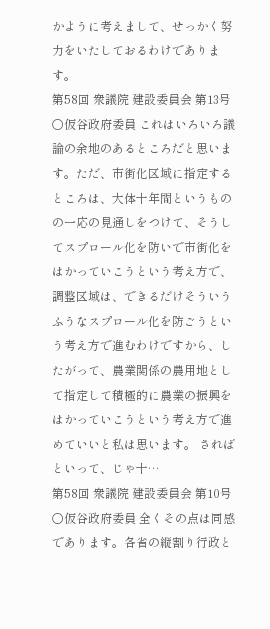かように考えまして、せっかく努力をいたしておるわけであります。
第58回 衆議院 建設委員会 第13号
○仮谷政府委員 これはいろいろ議論の余地のあるところだと思います。ただ、市街化区域に指定するところは、大体十年間というものの一応の見通しをつけて、そうしてスプロール化を防いで市街化をはかっていこうという考え方で、調整区域は、できるだけそういうふうなスプロール化を防ごうという考え方で進むわけですから、したがって、農業関係の農用地として指定して積極的に農業の振興をはかっていこうという考え方で進めていいと私は思います。 さればといって、じゃ十…
第58回 衆議院 建設委員会 第10号
○仮谷政府委員 全くその点は同感であります。各省の縦割り行政と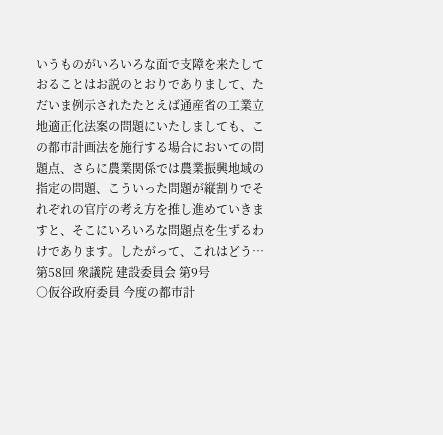いうものがいろいろな面で支障を来たしておることはお説のとおりでありまして、ただいま例示されたたとえば通産省の工業立地適正化法案の問題にいたしましても、この都市計画法を施行する場合においての問題点、さらに農業関係では農業振興地域の指定の問題、こういった問題が縦割りでそれぞれの官庁の考え方を推し進めていきますと、そこにいろいろな問題点を生ずるわけであります。したがって、これはどう…
第58回 衆議院 建設委員会 第9号
○仮谷政府委員 今度の都市計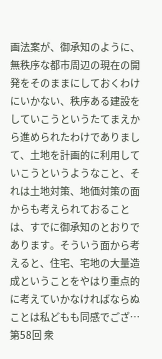画法案が、御承知のように、無秩序な都市周辺の現在の開発をそのままにしておくわけにいかない、秩序ある建設をしていこうというたてまえから進められたわけでありまして、土地を計画的に利用していこうというようなこと、それは土地対策、地価対策の面からも考えられておることは、すでに御承知のとおりであります。そういう面から考えると、住宅、宅地の大量造成ということをやはり重点的に考えていかなければならぬことは私どもも同感でござ…
第58回 衆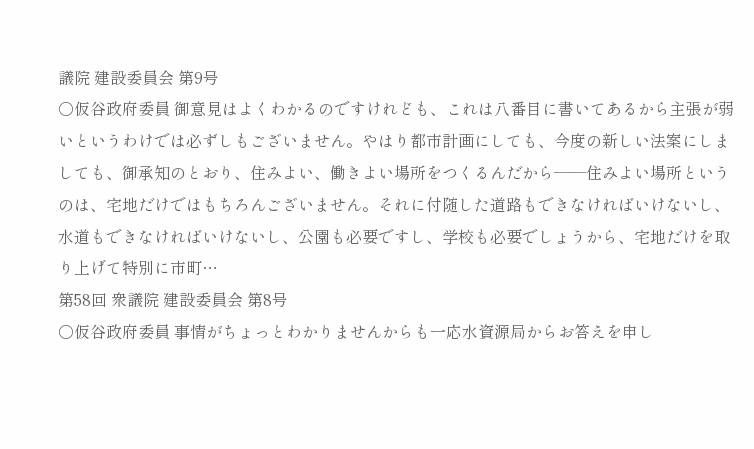議院 建設委員会 第9号
○仮谷政府委員 御意見はよくわかるのですけれども、これは八番目に書いてあるから主張が弱いというわけでは必ずしもございません。やはり都市計画にしても、今度の新しい法案にしましても、御承知のとおり、住みよい、働きよい場所をつくるんだから——住みよい場所というのは、宅地だけではもちろんございません。それに付随した道路もできなければいけないし、水道もできなければいけないし、公園も必要ですし、学校も必要でしょうから、宅地だけを取り上げて特別に市町…
第58回 衆議院 建設委員会 第8号
○仮谷政府委員 事情がちょっとわかりませんからも一応水資源局からお答えを申し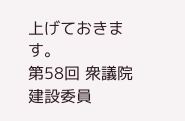上げておきます。
第58回 衆議院 建設委員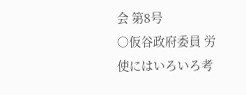会 第8号
○仮谷政府委員 労使にはいろいろ考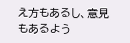え方もあるし、意見もあるよう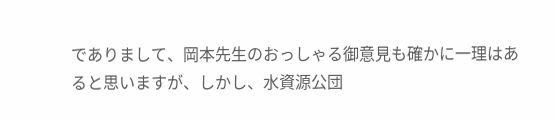でありまして、岡本先生のおっしゃる御意見も確かに一理はあると思いますが、しかし、水資源公団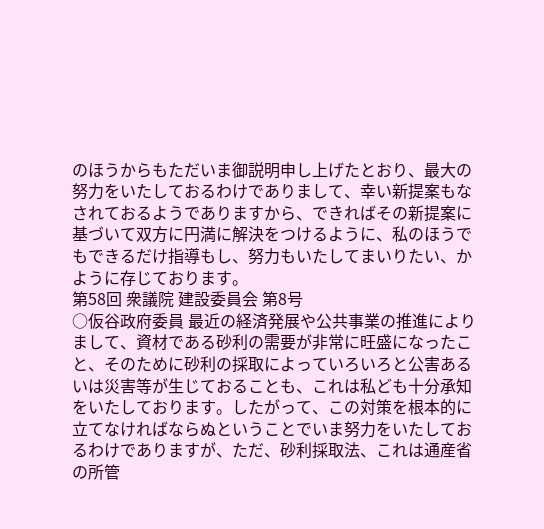のほうからもただいま御説明申し上げたとおり、最大の努力をいたしておるわけでありまして、幸い新提案もなされておるようでありますから、できればその新提案に基づいて双方に円満に解決をつけるように、私のほうでもできるだけ指導もし、努力もいたしてまいりたい、かように存じております。
第58回 衆議院 建設委員会 第8号
○仮谷政府委員 最近の経済発展や公共事業の推進によりまして、資材である砂利の需要が非常に旺盛になったこと、そのために砂利の採取によっていろいろと公害あるいは災害等が生じておることも、これは私ども十分承知をいたしております。したがって、この対策を根本的に立てなければならぬということでいま努力をいたしておるわけでありますが、ただ、砂利採取法、これは通産省の所管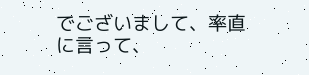でございまして、率直に言って、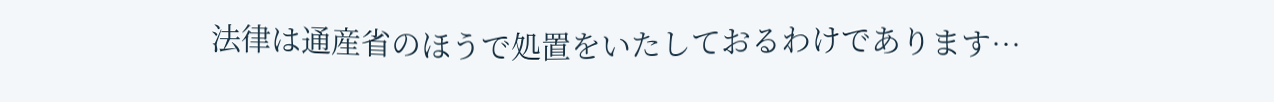法律は通産省のほうで処置をいたしておるわけであります…